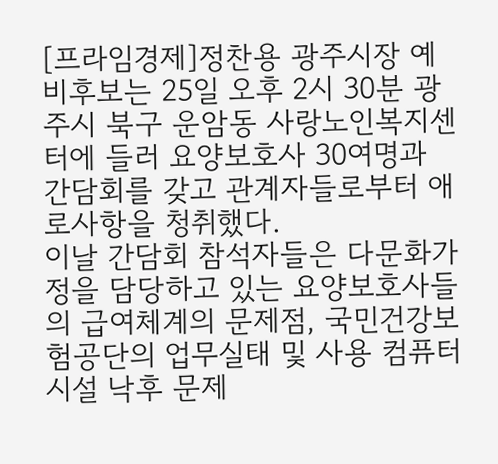[프라임경제]정찬용 광주시장 예비후보는 25일 오후 2시 30분 광주시 북구 운암동 사랑노인복지센터에 들러 요양보호사 30여명과 간담회를 갖고 관계자들로부터 애로사항을 청취했다.
이날 간담회 참석자들은 다문화가정을 담당하고 있는 요양보호사들의 급여체계의 문제점, 국민건강보험공단의 업무실태 및 사용 컴퓨터 시설 낙후 문제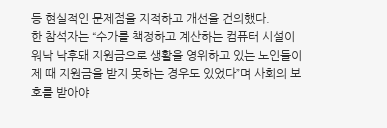등 현실적인 문제점을 지적하고 개선을 건의했다.
한 참석자는 “수가를 책정하고 계산하는 컴퓨터 시설이 워낙 낙후돼 지원금으로 생활을 영위하고 있는 노인들이 제 때 지원금을 받지 못하는 경우도 있었다”며 사회의 보호를 받아야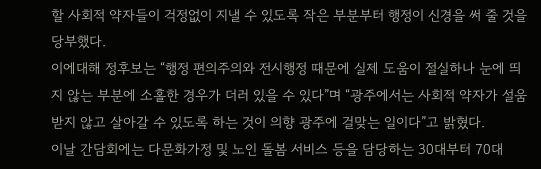할 사회적 약자들이 걱정없이 지낼 수 있도록 작은 부분부터 행정이 신경을 써 줄 것을 당부했다.
이에대해 정후보는 “행정 편의주의와 전시행정 때문에 실제 도움이 절실하나 눈에 띄지 않는 부분에 소홀한 경우가 더러 있을 수 있다”며 “광주에서는 사회적 약자가 설움받지 않고 살아갈 수 있도록 하는 것이 의향 광주에 걸맞는 일이다”고 밝혔다.
이날 간담회에는 다문화가정 및 노인 돌봄 서비스 등을 담당하는 30대부터 70대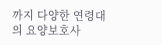까지 다양한 연령대의 요양보호사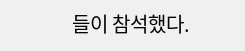들이 참석했다.